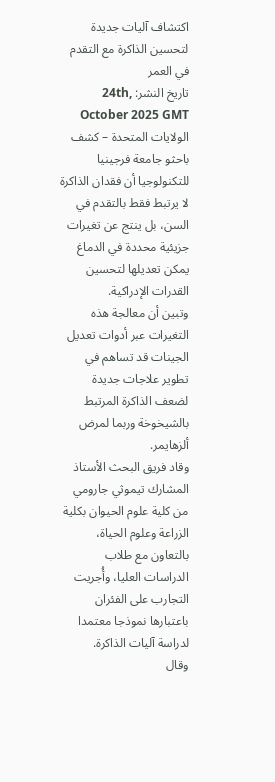اكتشاف آليات جديدة لتحسين الذاكرة مع التقدم في العمر
تاريخ النشر: 24th, October 2025 GMT
الولايات المتحدة – كشف باحثو جامعة فرجينيا للتكنولوجيا أن فقدان الذاكرة لا يرتبط فقط بالتقدم في السن، بل ينتج عن تغيرات جزيئية محددة في الدماغ يمكن تعديلها لتحسين القدرات الإدراكية.
وتبين أن معالجة هذه التغيرات عبر أدوات تعديل الجينات قد تساهم في تطوير علاجات جديدة لضعف الذاكرة المرتبط بالشيخوخة وربما لمرض ألزهايمر.
وقاد فريق البحث الأستاذ المشارك تيموثي جارومي من كلية علوم الحيوان بكلية الزراعة وعلوم الحياة، بالتعاون مع طلاب الدراسات العليا، وأُجريت التجارب على الفئران باعتبارها نموذجا معتمدا لدراسة آليات الذاكرة.
وقال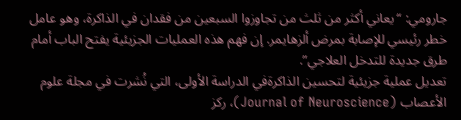جارومي: “يعاني أكثر من ثلث من تجاوزوا السبعين من فقدان في الذاكرة، وهو عامل خطر رئيسي للإصابة بمرض ألزهايمر. إن فهم هذه العمليات الجزيئية يفتح الباب أمام طرق جديدة للتدخل العلاجي”.
تعديل عملية جزيئية لتحسين الذاكرةفي الدراسة الأولى، التي نُشرت في مجلة علوم الأعصاب (Journal of Neuroscience)، ركز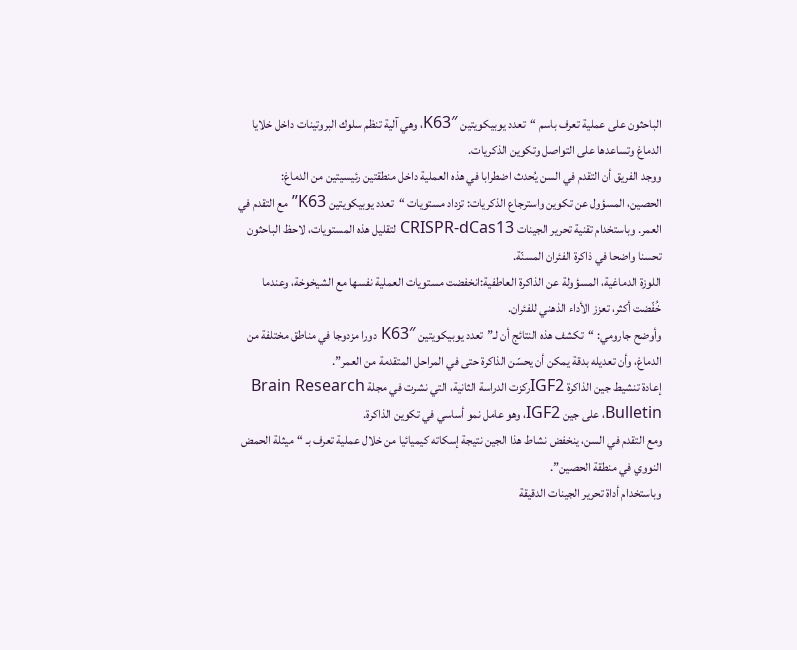الباحثون على عملية تعرف باسم “تعدد يوبيكويتين K63″، وهي آلية تنظم سلوك البروتينات داخل خلايا الدماغ وتساعدها على التواصل وتكوين الذكريات.
ووجد الفريق أن التقدم في السن يُحدث اضطرابا في هذه العملية داخل منطقتين رئيسيتين من الدماغ:
الحصين، المسؤول عن تكوين واسترجاع الذكريات: تزداد مستويات “تعدد يوبيكويتين K63” مع التقدم في العمر. وباستخدام تقنية تحرير الجينات CRISPR-dCas13 لتقليل هذه المستويات، لاحظ الباحثون تحسنا واضحا في ذاكرة الفئران المسنّة.
اللوزة الدماغية، المسؤولة عن الذاكرة العاطفية:انخفضت مستويات العملية نفسها مع الشيخوخة، وعندما خُفّضت أكثر، تعزز الأداء الذهني للفئران.
وأوضح جارومي: “تكشف هذه النتائج أن لـ”تعدد يوبيكويتين K63″ دورا مزدوجا في مناطق مختلفة من الدماغ، وأن تعديله بدقة يمكن أن يحسّن الذاكرة حتى في المراحل المتقدمة من العمر”.
إعادة تنشيط جين الذاكرة IGF2ركزت الدراسة الثانية، التي نشرت في مجلة Brain Research Bulletin، على جين IGF2، وهو عامل نمو أساسي في تكوين الذاكرة.
ومع التقدم في السن، ينخفض نشاط هذا الجين نتيجة إسكاته كيميائيا من خلال عملية تعرف بـ “ميثلة الحمض النووي في منطقة الحصين”.
وباستخدام أداة تحرير الجينات الدقيقة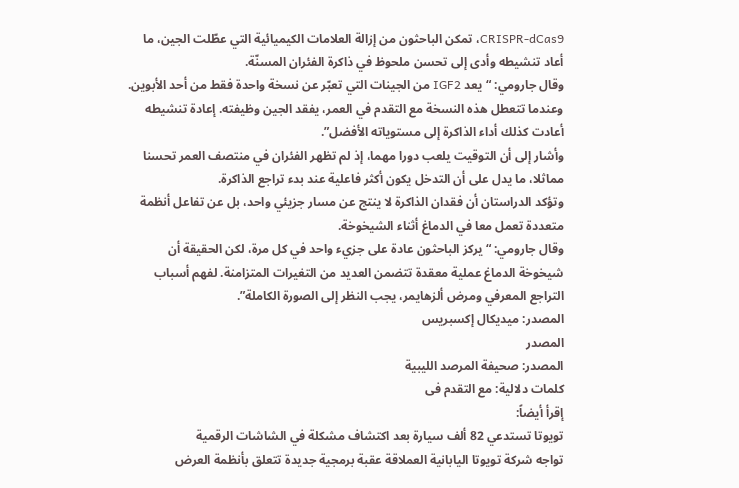CRISPR-dCas9، تمكن الباحثون من إزالة العلامات الكيميائية التي عطّلت الجين، ما أعاد تنشيطه وأدى إلى تحسن ملحوظ في ذاكرة الفئران المسنّة.
وقال جارومي: “يعد IGF2 من الجينات التي تعبّر عن نسخة واحدة فقط من أحد الأبوين. وعندما تتعطل هذه النسخة مع التقدم في العمر، يفقد الجين وظيفته. إعادة تنشيطه أعادت كذلك أداء الذاكرة إلى مستوياته الأفضل”.
وأشار إلى أن التوقيت يلعب دورا مهما، إذ لم تظهر الفئران في منتصف العمر تحسنا مماثلا، ما يدل على أن التدخل يكون أكثر فاعلية عند بدء تراجع الذاكرة.
وتؤكد الدراستان أن فقدان الذاكرة لا ينتج عن مسار جزيئي واحد، بل عن تفاعل أنظمة متعددة تعمل معا في الدماغ أثناء الشيخوخة.
وقال جارومي: “يركز الباحثون عادة على جزيء واحد في كل مرة، لكن الحقيقة أن شيخوخة الدماغ عملية معقدة تتضمن العديد من التغيرات المتزامنة. لفهم أسباب التراجع المعرفي ومرض ألزهايمر، يجب النظر إلى الصورة الكاملة”.
المصدر: ميديكال إكسبريس
المصدر
المصدر: صحيفة المرصد الليبية
كلمات دلالية: مع التقدم فی
إقرأ أيضاً:
تويوتا تستدعي 82 ألف سيارة بعد اكتشاف مشكلة في الشاشات الرقمية
تواجه شركة تويوتا اليابانية العملاقة عقبة برمجية جديدة تتعلق بأنظمة العرض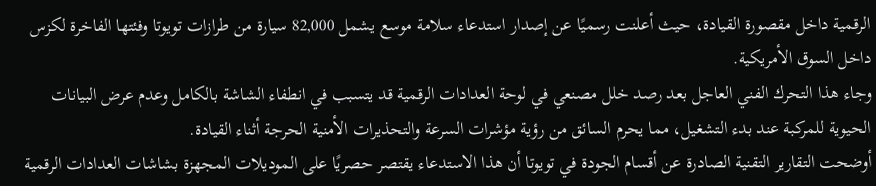الرقمية داخل مقصورة القيادة، حيث أعلنت رسميًا عن إصدار استدعاء سلامة موسع يشمل 82,000 سيارة من طرازات تويوتا وفئتها الفاخرة لكزس داخل السوق الأمريكية.
وجاء هذا التحرك الفني العاجل بعد رصد خلل مصنعي في لوحة العدادات الرقمية قد يتسبب في انطفاء الشاشة بالكامل وعدم عرض البيانات الحيوية للمركبة عند بدء التشغيل، مما يحرم السائق من رؤية مؤشرات السرعة والتحذيرات الأمنية الحرجة أثناء القيادة.
أوضحت التقارير التقنية الصادرة عن أقسام الجودة في تويوتا أن هذا الاستدعاء يقتصر حصريًا على الموديلات المجهزة بشاشات العدادات الرقمية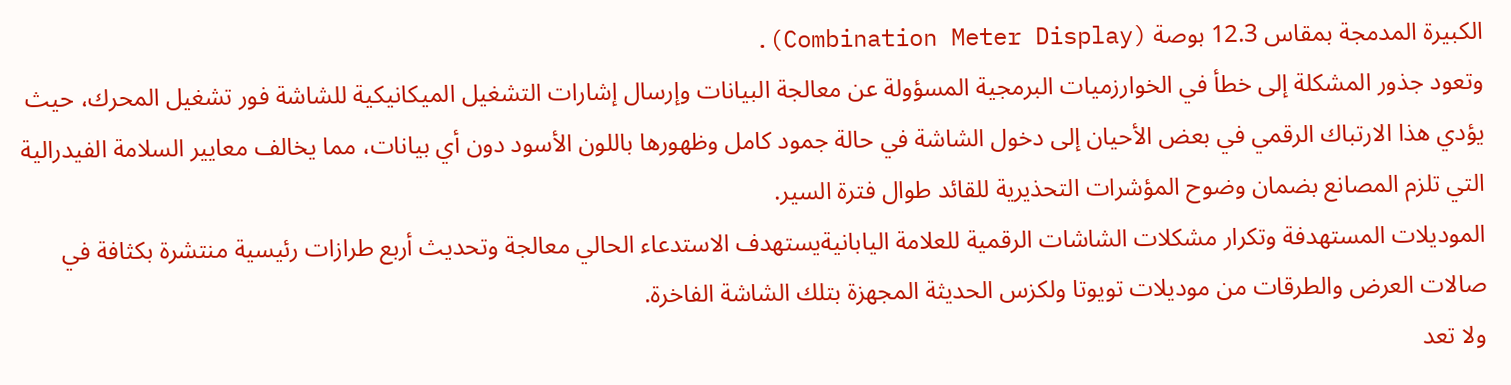الكبيرة المدمجة بمقاس 12.3 بوصة (Combination Meter Display).
وتعود جذور المشكلة إلى خطأ في الخوارزميات البرمجية المسؤولة عن معالجة البيانات وإرسال إشارات التشغيل الميكانيكية للشاشة فور تشغيل المحرك، حيث يؤدي هذا الارتباك الرقمي في بعض الأحيان إلى دخول الشاشة في حالة جمود كامل وظهورها باللون الأسود دون أي بيانات، مما يخالف معايير السلامة الفيدرالية التي تلزم المصانع بضمان وضوح المؤشرات التحذيرية للقائد طوال فترة السير.
الموديلات المستهدفة وتكرار مشكلات الشاشات الرقمية للعلامة اليابانيةيستهدف الاستدعاء الحالي معالجة وتحديث أربع طرازات رئيسية منتشرة بكثافة في صالات العرض والطرقات من موديلات تويوتا ولكزس الحديثة المجهزة بتلك الشاشة الفاخرة.
ولا تعد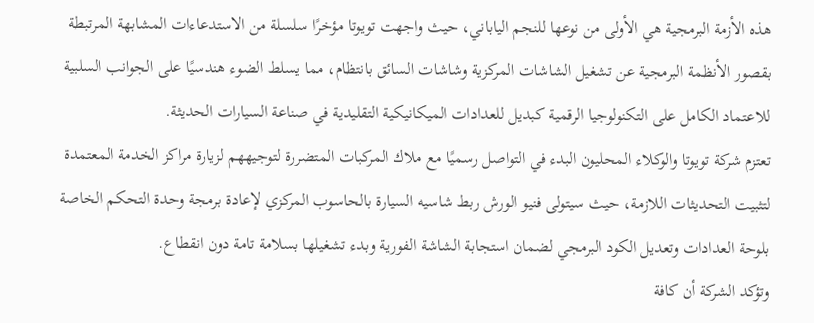هذه الأزمة البرمجية هي الأولى من نوعها للنجم الياباني، حيث واجهت تويوتا مؤخرًا سلسلة من الاستدعاءات المشابهة المرتبطة بقصور الأنظمة البرمجية عن تشغيل الشاشات المركزية وشاشات السائق بانتظام، مما يسلط الضوء هندسيًا على الجوانب السلبية للاعتماد الكامل على التكنولوجيا الرقمية كبديل للعدادات الميكانيكية التقليدية في صناعة السيارات الحديثة.
تعتزم شركة تويوتا والوكلاء المحليون البدء في التواصل رسميًا مع ملاك المركبات المتضررة لتوجيههم لزيارة مراكز الخدمة المعتمدة لتثبيت التحديثات اللازمة، حيث سيتولى فنيو الورش ربط شاسيه السيارة بالحاسوب المركزي لإعادة برمجة وحدة التحكم الخاصة بلوحة العدادات وتعديل الكود البرمجي لضمان استجابة الشاشة الفورية وبدء تشغيلها بسلامة تامة دون انقطاع.
وتؤكد الشركة أن كافة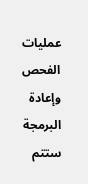عمليات الفحص وإعادة البرمجة ستتم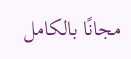مجانًا بالكامل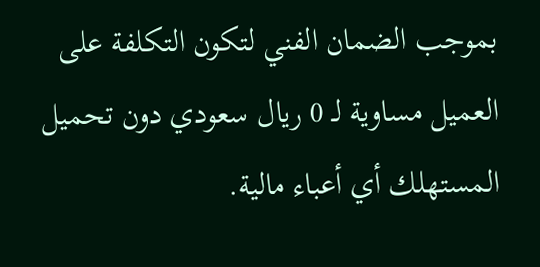بموجب الضمان الفني لتكون التكلفة على العميل مساوية لـ 0 ريال سعودي دون تحميل المستهلك أي أعباء مالية.